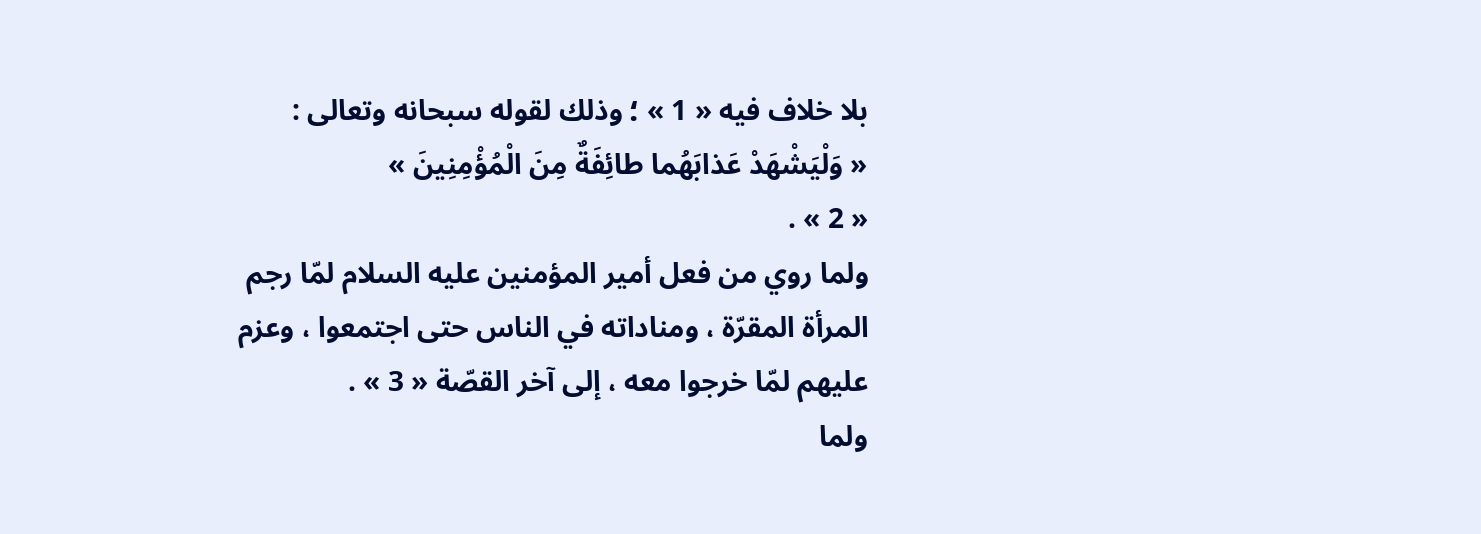بلا خلاف فيه « 1 » ؛ وذلك لقوله سبحانه وتعالى :
« وَلْيَشْهَدْ عَذابَهُما طائِفَةٌ مِنَ الْمُؤْمِنِينَ »
« 2 » .
ولما روي من فعل أمير المؤمنين عليه السلام لمّا رجم المرأة المقرّة ، ومناداته في الناس حتى اجتمعوا ، وعزم عليهم لمّا خرجوا معه ، إلى آخر القصّة « 3 » .
ولما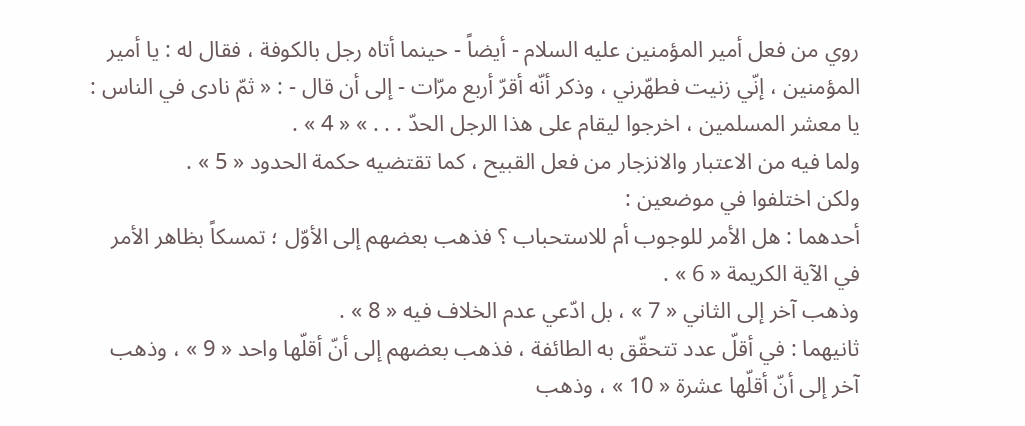روي من فعل أمير المؤمنين عليه السلام - أيضاً - حينما أتاه رجل بالكوفة ، فقال له : يا أمير المؤمنين ، إنّي زنيت فطهّرني ، وذكر أنّه أقرّ أربع مرّات - إلى أن قال - : « ثمّ نادى في الناس : يا معشر المسلمين ، اخرجوا ليقام على هذا الرجل الحدّ . . . » « 4 » .
ولما فيه من الاعتبار والانزجار من فعل القبيح ، كما تقتضيه حكمة الحدود « 5 » .
ولكن اختلفوا في موضعين :
أحدهما : هل الأمر للوجوب أم للاستحباب ؟ فذهب بعضهم إلى الأوّل ؛ تمسكاً بظاهر الأمر في الآية الكريمة « 6 » .
وذهب آخر إلى الثاني « 7 » ، بل ادّعي عدم الخلاف فيه « 8 » .
ثانيهما : في أقلّ عدد تتحقّق به الطائفة ، فذهب بعضهم إلى أنّ أقلّها واحد « 9 » ، وذهب آخر إلى أنّ أقلّها عشرة « 10 » ، وذهب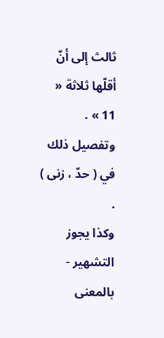ثالث إلى أنّ أقلّها ثلاثة « 11 » .
وتفصيل ذلك في ( حدّ ، زنى ) .
وكذا يجوز التشهير - بالمعنى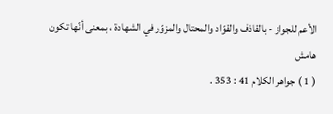الأعم للجواز - بالقاذف والقوّاد والمحتال والمزوّر في الشهادة ، بمعنى أنّها تكون
هامش
( 1 ) جواهر الكلام 41 : 353 .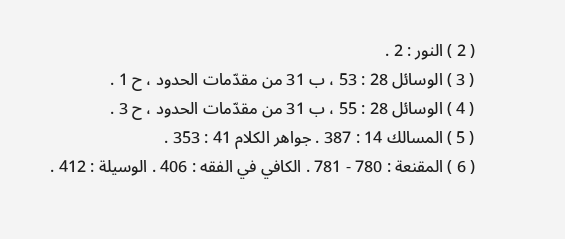( 2 ) النور : 2 .
( 3 ) الوسائل 28 : 53 ، ب 31 من مقدّمات الحدود ، ح 1 .
( 4 ) الوسائل 28 : 55 ، ب 31 من مقدّمات الحدود ، ح 3 .
( 5 ) المسالك 14 : 387 . جواهر الكلام 41 : 353 .
( 6 ) المقنعة : 780 - 781 . الكافي في الفقه : 406 . الوسيلة : 412 .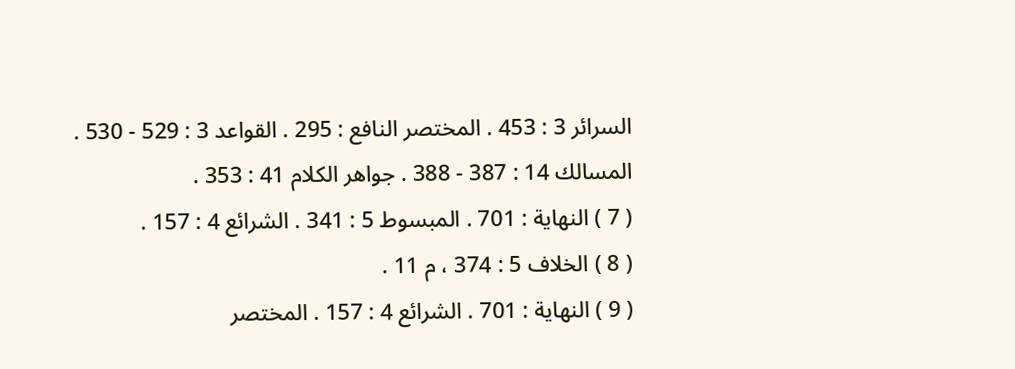السرائر 3 : 453 . المختصر النافع : 295 . القواعد 3 : 529 - 530 . المسالك 14 : 387 - 388 . جواهر الكلام 41 : 353 .
( 7 ) النهاية : 701 . المبسوط 5 : 341 . الشرائع 4 : 157 .
( 8 ) الخلاف 5 : 374 ، م 11 .
( 9 ) النهاية : 701 . الشرائع 4 : 157 . المختصر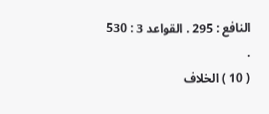النافع : 295 . القواعد 3 : 530 .
( 10 ) الخلاف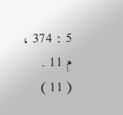5 : 374 ، م 11 .
( 11 )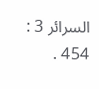السرائر 3 : 454 .